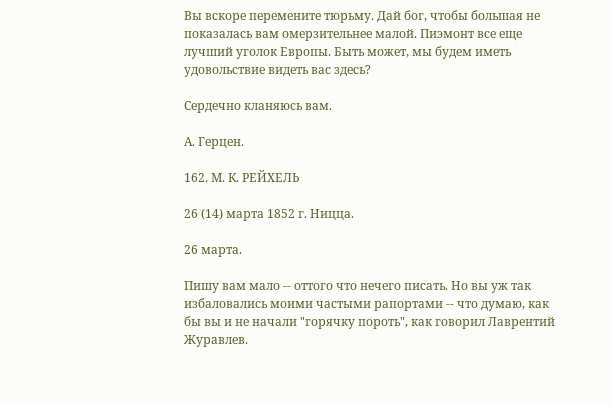Вы вскоре перемените тюрьму. Дай бог, чтобы большая не показалась вам омерзительнее малой. Пиэмонт все еще лучший уголок Европы. Быть может, мы будем иметь удовольствие видеть вас здесь?

Сердечно кланяюсь вам.

А. Герцен.

162. М. К. РЕЙХЕЛЬ

26 (14) марта 1852 г. Ницца.

26 марта.

Пишу вам мало -- оттого что нечего писать. Но вы уж так избаловались моими частыми рапортами -- что думаю, как бы вы и не начали "горячку пороть", как говорил Лаврентий Журавлев.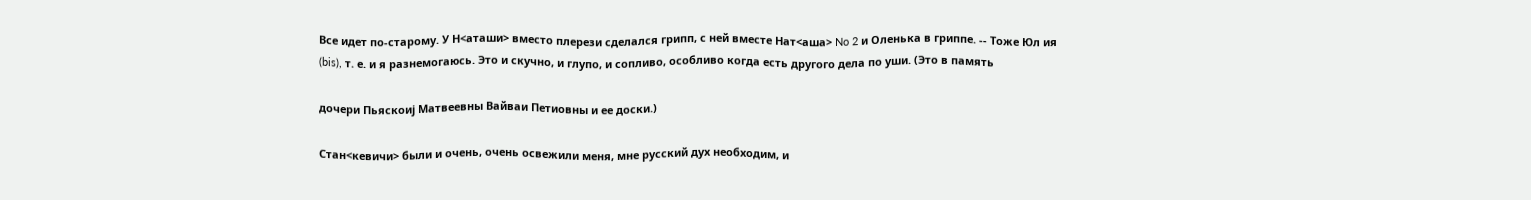Все идет по-старому. У Н<аташи> вместо плерези сделался грипп, с ней вместе Нат<аша> No 2 и Оленька в гриппе. -- Тоже Юл ия (bis), т. е. и я разнемогаюсь. Это и скучно, и глупо, и сопливо, особливо когда есть другого дела по уши. (Это в память

дочери Пьяскоиj Матвеевны Вайваи Петиовны и ее доски.)

Стан<кевичи> были и очень, очень освежили меня, мне русский дух необходим, и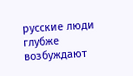русские люди глубже возбуждают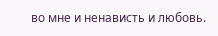во мне и ненависть и любовь.